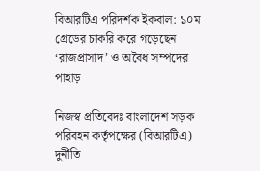বিআরটিএ পরিদর্শক ইকবাল: ১০ম গ্রেডের চাকরি করে গড়েছেন ‘রাজপ্রাসাদ’ ও অবৈধ সম্পদের পাহাড়

নিজস্ব প্রতিবেদঃ বাংলাদেশ সড়ক পরিবহন কর্তৃপক্ষের (বিআরটিএ) দুর্নীতি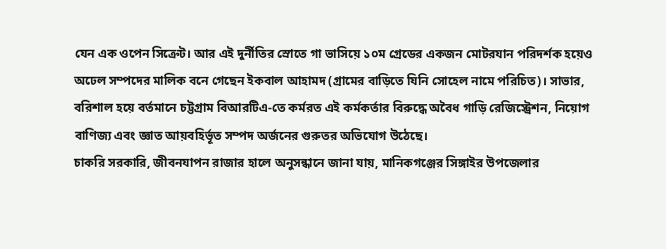যেন এক ওপেন সিক্রেট। আর এই দুর্নীতির স্রোতে গা ভাসিয়ে ১০ম গ্রেডের একজন মোটরযান পরিদর্শক হয়েও অঢেল সম্পদের মালিক বনে গেছেন ইকবাল আহামদ (গ্রামের বাড়িতে যিনি সোহেল নামে পরিচিত)। সাভার, বরিশাল হয়ে বর্তমানে চট্টগ্রাম বিআরটিএ-তে কর্মরত এই কর্মকর্তার বিরুদ্ধে অবৈধ গাড়ি রেজিস্ট্রেশন, নিয়োগ বাণিজ্য এবং জ্ঞাত আয়বহির্ভূত সম্পদ অর্জনের গুরুতর অভিযোগ উঠেছে।
চাকরি সরকারি, জীবনযাপন রাজার হালে অনুসন্ধানে জানা যায়, মানিকগঞ্জের সিঙ্গাইর উপজেলার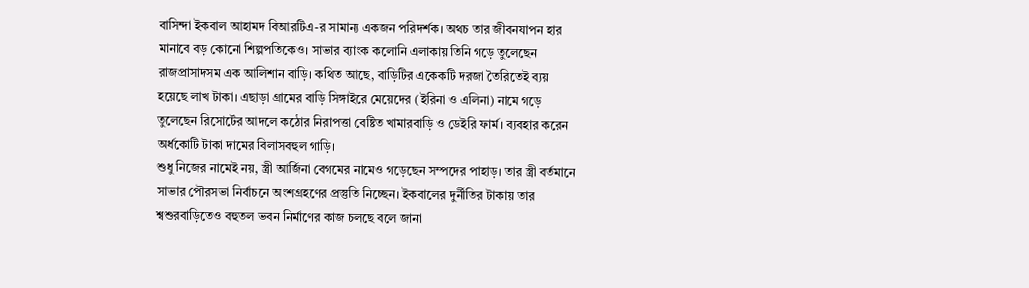বাসিন্দা ইকবাল আহামদ বিআরটিএ-র সামান্য একজন পরিদর্শক। অথচ তার জীবনযাপন হার মানাবে বড় কোনো শিল্পপতিকেও। সাভার ব্যাংক কলোনি এলাকায় তিনি গড়ে তুলেছেন রাজপ্রাসাদসম এক আলিশান বাড়ি। কথিত আছে, বাড়িটির একেকটি দরজা তৈরিতেই ব্যয় হয়েছে লাখ টাকা। এছাড়া গ্রামের বাড়ি সিঙ্গাইরে মেয়েদের (ইরিনা ও এলিনা) নামে গড়ে তুলেছেন রিসোর্টের আদলে কঠোর নিরাপত্তা বেষ্টিত খামারবাড়ি ও ডেইরি ফার্ম। ব্যবহার করেন অর্ধকোটি টাকা দামের বিলাসবহুল গাড়ি।
শুধু নিজের নামেই নয়, স্ত্রী আর্জিনা বেগমের নামেও গড়েছেন সম্পদের পাহাড়। তার স্ত্রী বর্তমানে সাভার পৌরসভা নির্বাচনে অংশগ্রহণের প্রস্তুতি নিচ্ছেন। ইকবালের দুর্নীতির টাকায় তার শ্বশুরবাড়িতেও বহুতল ভবন নির্মাণের কাজ চলছে বলে জানা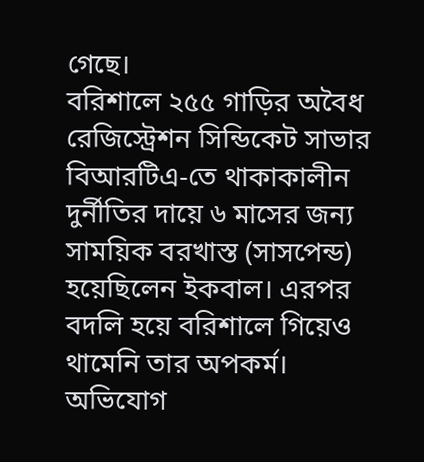গেছে।
বরিশালে ২৫৫ গাড়ির অবৈধ রেজিস্ট্রেশন সিন্ডিকেট সাভার বিআরটিএ-তে থাকাকালীন দুর্নীতির দায়ে ৬ মাসের জন্য সাময়িক বরখাস্ত (সাসপেন্ড) হয়েছিলেন ইকবাল। এরপর বদলি হয়ে বরিশালে গিয়েও থামেনি তার অপকর্ম। অভিযোগ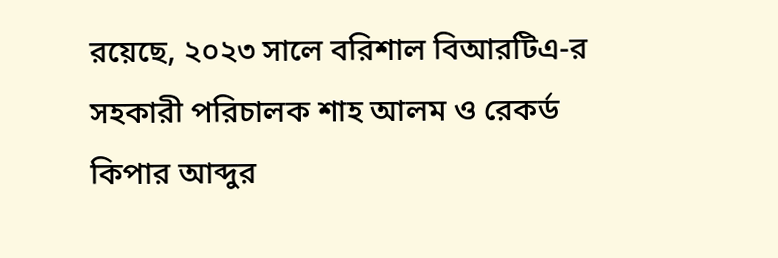রয়েছে, ২০২৩ সালে বরিশাল বিআরটিএ-র সহকারী পরিচালক শাহ আলম ও রেকর্ড কিপার আব্দুর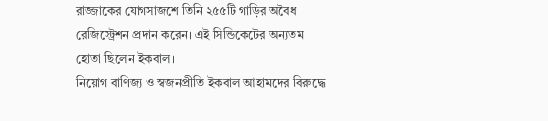রাজ্জাকের যোগসাজশে তিনি ২৫৫টি গাড়ির অবৈধ রেজিস্ট্রেশন প্রদান করেন। এই সিন্ডিকেটের অন্যতম হোতা ছিলেন ইকবাল।
নিয়োগ বাণিজ্য ও স্বজনপ্রীতি ইকবাল আহামদের বিরুদ্ধে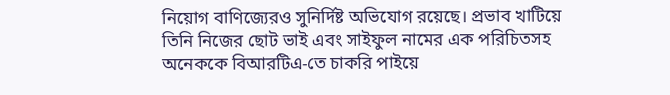নিয়োগ বাণিজ্যেরও সুনির্দিষ্ট অভিযোগ রয়েছে। প্রভাব খাটিয়ে তিনি নিজের ছোট ভাই এবং সাইফুল নামের এক পরিচিতসহ অনেককে বিআরটিএ-তে চাকরি পাইয়ে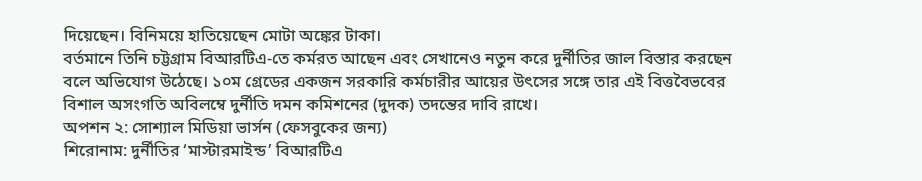দিয়েছেন। বিনিময়ে হাতিয়েছেন মোটা অঙ্কের টাকা।
বর্তমানে তিনি চট্টগ্রাম বিআরটিএ-তে কর্মরত আছেন এবং সেখানেও নতুন করে দুর্নীতির জাল বিস্তার করছেন বলে অভিযোগ উঠেছে। ১০ম গ্রেডের একজন সরকারি কর্মচারীর আয়ের উৎসের সঙ্গে তার এই বিত্তবৈভবের বিশাল অসংগতি অবিলম্বে দুর্নীতি দমন কমিশনের (দুদক) তদন্তের দাবি রাখে।
অপশন ২: সোশ্যাল মিডিয়া ভার্সন (ফেসবুকের জন্য)
শিরোনাম: দুর্নীতির ‘মাস্টারমাইন্ড’ বিআরটিএ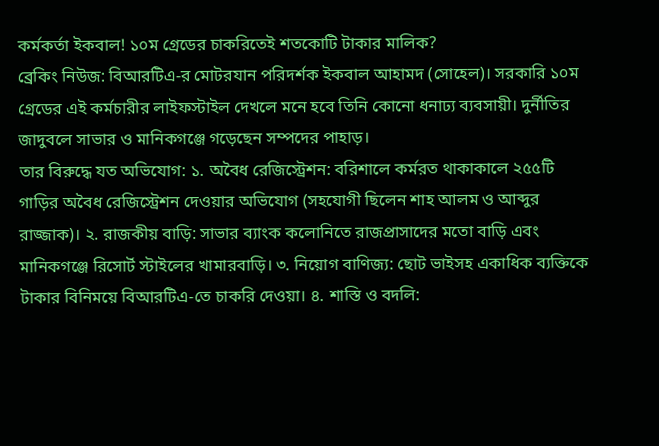কর্মকর্তা ইকবাল! ১০ম গ্রেডের চাকরিতেই শতকোটি টাকার মালিক?
ব্রেকিং নিউজ: বিআরটিএ-র মোটরযান পরিদর্শক ইকবাল আহামদ (সোহেল)। সরকারি ১০ম গ্রেডের এই কর্মচারীর লাইফস্টাইল দেখলে মনে হবে তিনি কোনো ধনাঢ্য ব্যবসায়ী। দুর্নীতির জাদুবলে সাভার ও মানিকগঞ্জে গড়েছেন সম্পদের পাহাড়।
তার বিরুদ্ধে যত অভিযোগ: ১. অবৈধ রেজিস্ট্রেশন: বরিশালে কর্মরত থাকাকালে ২৫৫টি গাড়ির অবৈধ রেজিস্ট্রেশন দেওয়ার অভিযোগ (সহযোগী ছিলেন শাহ আলম ও আব্দুর রাজ্জাক)। ২. রাজকীয় বাড়ি: সাভার ব্যাংক কলোনিতে রাজপ্রাসাদের মতো বাড়ি এবং মানিকগঞ্জে রিসোর্ট স্টাইলের খামারবাড়ি। ৩. নিয়োগ বাণিজ্য: ছোট ভাইসহ একাধিক ব্যক্তিকে টাকার বিনিময়ে বিআরটিএ-তে চাকরি দেওয়া। ৪. শাস্তি ও বদলি: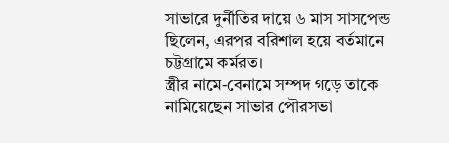সাভারে দুর্নীতির দায়ে ৬ মাস সাসপেন্ড ছিলেন, এরপর বরিশাল হয়ে বর্তমানে চট্টগ্রামে কর্মরত।
স্ত্রীর নামে-বেনামে সম্পদ গড়ে তাকে নামিয়েছেন সাভার পৌরসভা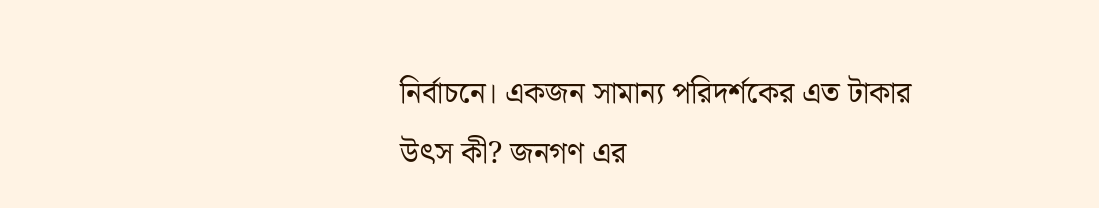নির্বাচনে। একজন সামান্য পরিদর্শকের এত টাকার উৎস কী? জনগণ এর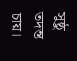সুষ্ঠু তদন্ত চায়।